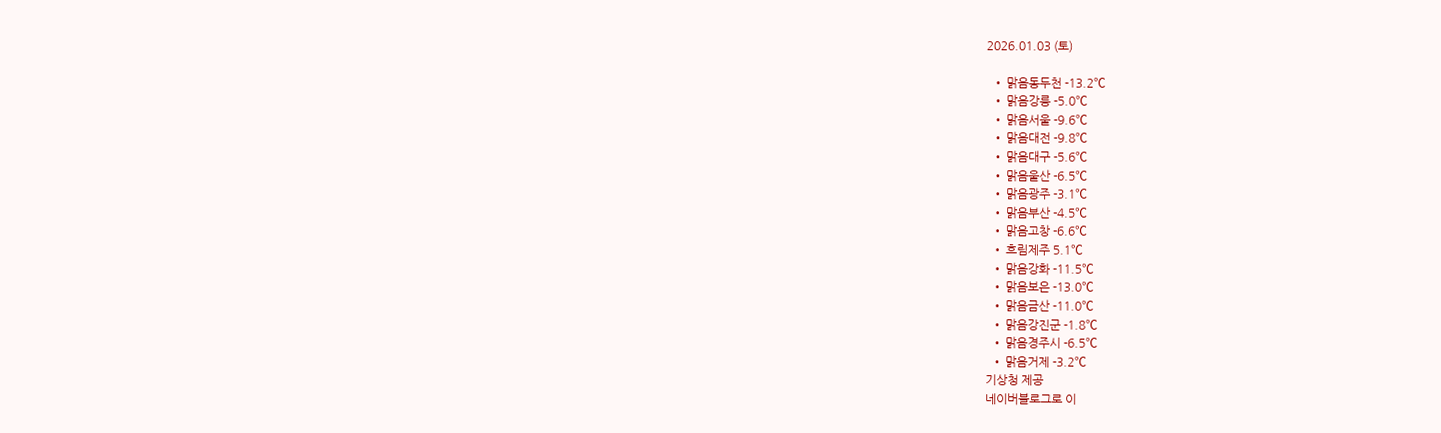2026.01.03 (토)

  • 맑음동두천 -13.2℃
  • 맑음강릉 -5.0℃
  • 맑음서울 -9.6℃
  • 맑음대전 -9.8℃
  • 맑음대구 -5.6℃
  • 맑음울산 -6.5℃
  • 맑음광주 -3.1℃
  • 맑음부산 -4.5℃
  • 맑음고창 -6.6℃
  • 흐림제주 5.1℃
  • 맑음강화 -11.5℃
  • 맑음보은 -13.0℃
  • 맑음금산 -11.0℃
  • 맑음강진군 -1.8℃
  • 맑음경주시 -6.5℃
  • 맑음거제 -3.2℃
기상청 제공
네이버블로그로 이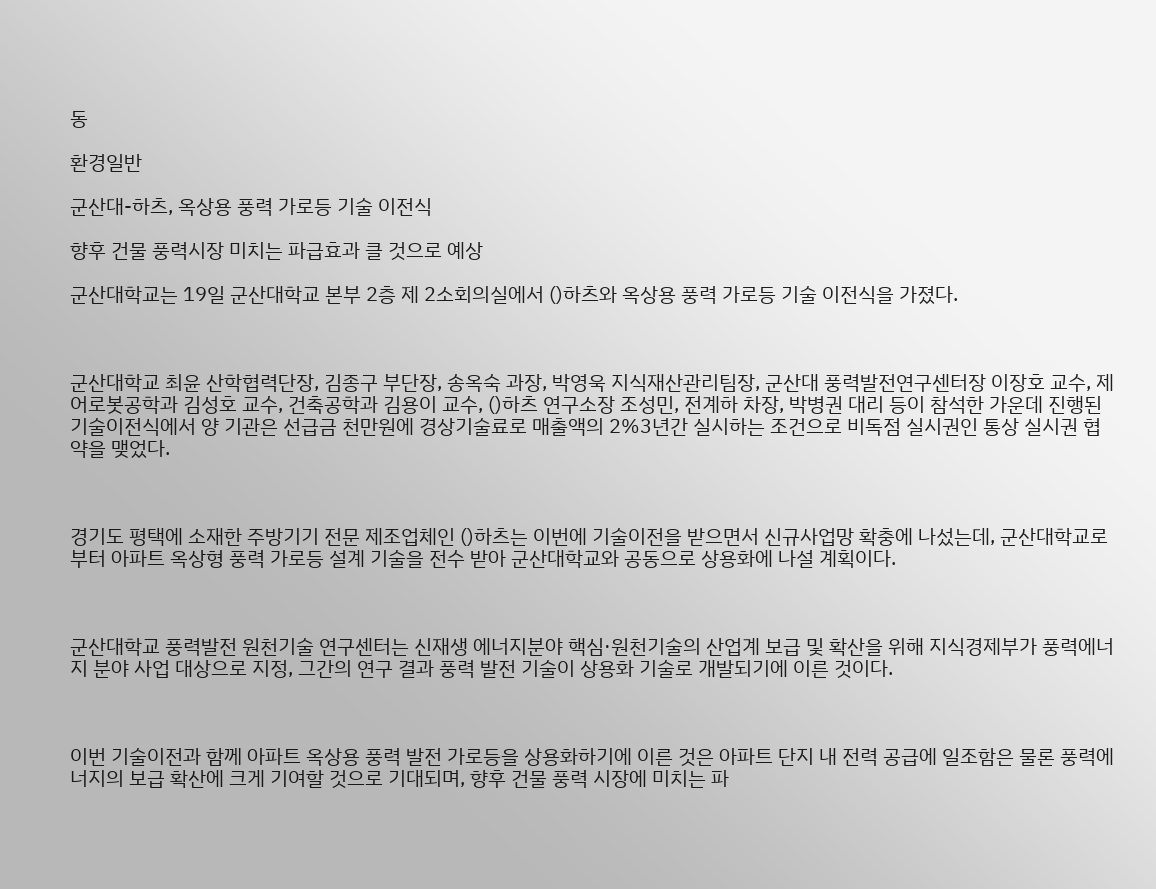동

환경일반

군산대-하츠, 옥상용 풍력 가로등 기술 이전식

향후 건물 풍력시장 미치는 파급효과 클 것으로 예상

군산대학교는 19일 군산대학교 본부 2층 제 2소회의실에서 ()하츠와 옥상용 풍력 가로등 기술 이전식을 가졌다.



군산대학교 최윤 산학협력단장, 김종구 부단장, 송옥숙 과장, 박영욱 지식재산관리팀장, 군산대 풍력발전연구센터장 이장호 교수, 제어로봇공학과 김성호 교수, 건축공학과 김용이 교수, ()하츠 연구소장 조성민, 전계하 차장, 박병권 대리 등이 참석한 가운데 진행된 기술이전식에서 양 기관은 선급금 천만원에 경상기술료로 매출액의 2%3년간 실시하는 조건으로 비독점 실시권인 통상 실시권 협약을 맺었다.



경기도 평택에 소재한 주방기기 전문 제조업체인 ()하츠는 이번에 기술이전을 받으면서 신규사업망 확충에 나섰는데, 군산대학교로부터 아파트 옥상형 풍력 가로등 설계 기술을 전수 받아 군산대학교와 공동으로 상용화에 나설 계획이다.



군산대학교 풍력발전 원천기술 연구센터는 신재생 에너지분야 핵심·원천기술의 산업계 보급 및 확산을 위해 지식경제부가 풍력에너지 분야 사업 대상으로 지정, 그간의 연구 결과 풍력 발전 기술이 상용화 기술로 개발되기에 이른 것이다.



이번 기술이전과 함께 아파트 옥상용 풍력 발전 가로등을 상용화하기에 이른 것은 아파트 단지 내 전력 공급에 일조함은 물론 풍력에너지의 보급 확산에 크게 기여할 것으로 기대되며, 향후 건물 풍력 시장에 미치는 파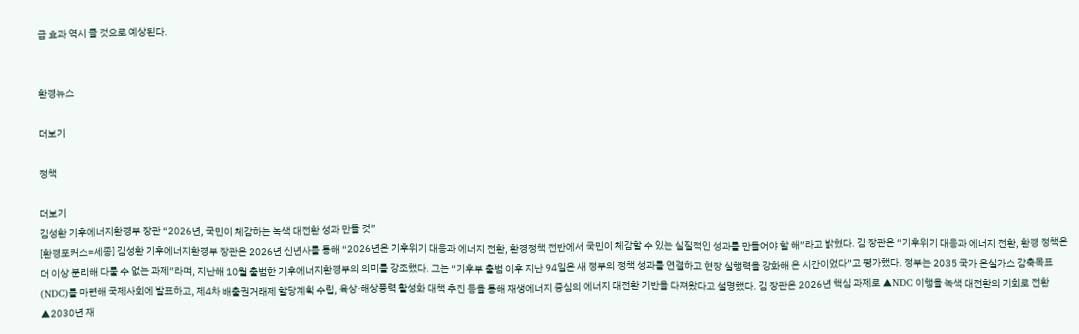급 효과 역시 클 것으로 예상된다.


환경뉴스

더보기

정책

더보기
김성환 기후에너지환경부 장관 “2026년, 국민이 체감하는 녹색 대전환 성과 만들 것”
[환경포커스=세종] 김성환 기후에너지환경부 장관은 2026년 신년사를 통해 “2026년은 기후위기 대응과 에너지 전환, 환경정책 전반에서 국민이 체감할 수 있는 실질적인 성과를 만들어야 할 해”라고 밝혔다. 김 장관은 “기후위기 대응과 에너지 전환, 환경 정책은 더 이상 분리해 다룰 수 없는 과제”라며, 지난해 10월 출범한 기후에너지환경부의 의미를 강조했다. 그는 “기후부 출범 이후 지난 94일은 새 정부의 정책 성과를 연결하고 현장 실행력을 강화해 온 시간이었다”고 평가했다. 정부는 2035 국가 온실가스 감축목표(NDC)를 마련해 국제사회에 발표하고, 제4차 배출권거래제 할당계획 수립, 육상·해상풍력 활성화 대책 추진 등을 통해 재생에너지 중심의 에너지 대전환 기반을 다져왔다고 설명했다. 김 장관은 2026년 핵심 과제로 ▲NDC 이행을 녹색 대전환의 기회로 전환 ▲2030년 재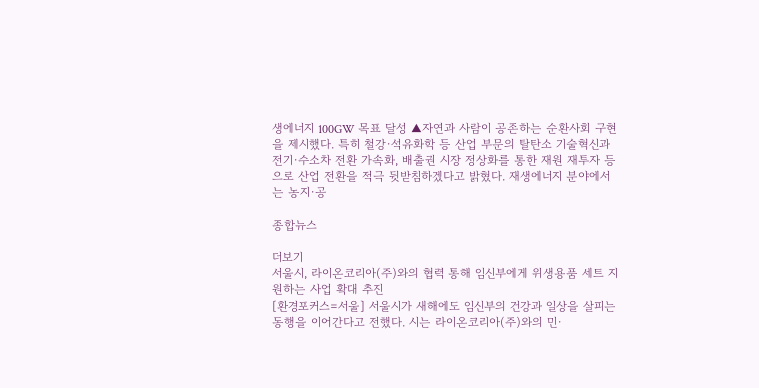생에너지 100GW 목표 달성 ▲자연과 사람이 공존하는 순환사회 구현을 제시했다. 특히 철강·석유화학 등 산업 부문의 탈탄소 기술혁신과 전기·수소차 전환 가속화, 배출권 시장 정상화를 통한 재원 재투자 등으로 산업 전환을 적극 뒷받침하겠다고 밝혔다. 재생에너지 분야에서는 농지·공

종합뉴스

더보기
서울시, 라이온코리아(주)와의 협력 통해 임신부에게 위생용품 세트 지원하는 사업 확대 추진
[환경포커스=서울] 서울시가 새해에도 임신부의 건강과 일상을 살피는 동행을 이어간다고 전했다. 시는 라이온코리아(주)와의 민·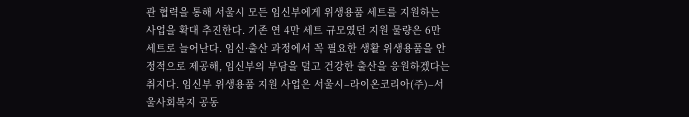관 협력을 통해 서울시 모든 임신부에게 위생용품 세트를 지원하는 사업을 확대 추진한다. 기존 연 4만 세트 규모였던 지원 물량은 6만 세트로 늘어난다. 임신·출산 과정에서 꼭 필요한 생활 위생용품을 안정적으로 제공해, 임신부의 부담을 덜고 건강한 출산을 응원하겠다는 취지다. 임신부 위생용품 지원 사업은 서울시–라이온코리아(주)–서울사회복지 공동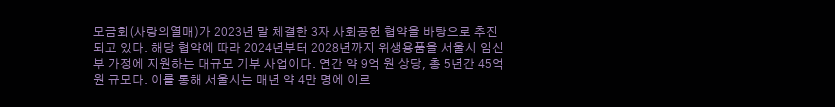모금회(사랑의열매)가 2023년 말 체결한 3자 사회공헌 협약을 바탕으로 추진되고 있다. 해당 협약에 따라 2024년부터 2028년까지 위생용품을 서울시 임신부 가정에 지원하는 대규모 기부 사업이다. 연간 약 9억 원 상당, 총 5년간 45억 원 규모다. 이를 통해 서울시는 매년 약 4만 명에 이르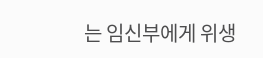는 임신부에게 위생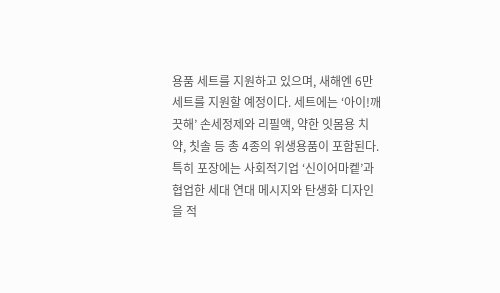용품 세트를 지원하고 있으며, 새해엔 6만 세트를 지원할 예정이다. 세트에는 ‘아이!깨끗해’ 손세정제와 리필액, 약한 잇몸용 치약, 칫솔 등 총 4종의 위생용품이 포함된다. 특히 포장에는 사회적기업 ‘신이어마켙’과 협업한 세대 연대 메시지와 탄생화 디자인을 적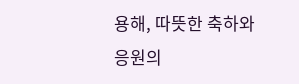용해, 따뜻한 축하와 응원의